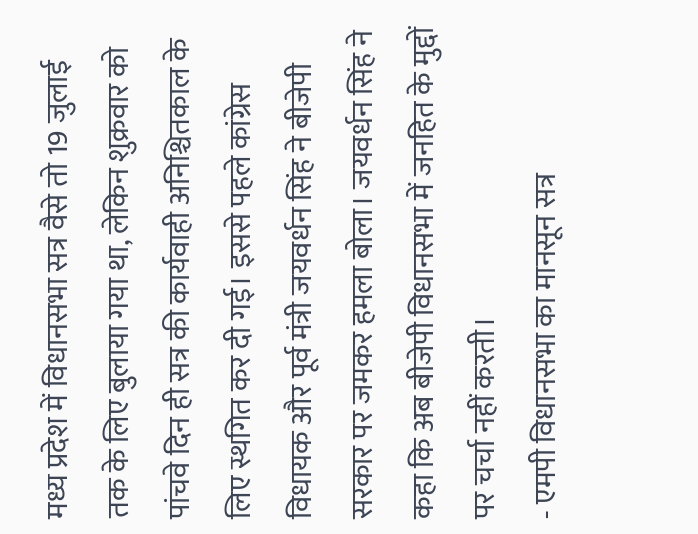मध्य प्रदेश में विधानसभा सत्र वैसे तो 19 जुलाई तक के लिए बुलाया गया था, लेकिन शुक्रवार को पांचवे दिन ही सत्र की कार्यवाही अनिश्चितकाल के लिए स्थगित कर दी गई। इससे पहले कांग्रेस विधायक और पूर्व मंत्री जयवर्धन सिंह ने बीजेपी सरकार पर जमकर हमला बोला। जयवर्धन सिंह ने कहा कि अब बीजेपी विधानसभा में जनहित के मुद्दों पर चर्चा नहीं करती।
- एमपी विधानसभा का मानसून सत्र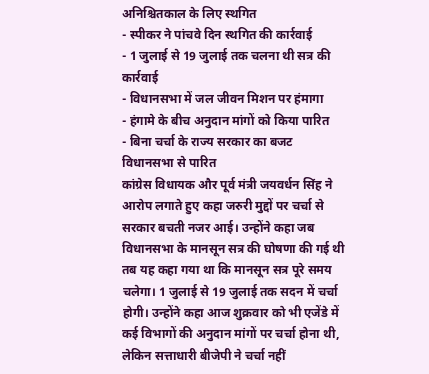अनिश्चितकाल के लिए स्थगित
- स्पीकर ने पांचवे दिन स्थगित की कार्रवाई
- 1 जुलाई से 19 जुलाई तक चलना थी सत्र की कार्रवाई
- विधानसभा में जल जीवन मिशन पर हंमागा
- हंगामे के बीच अनुदान मांगों को किया पारित
- बिना चर्चा के राज्य सरकार का बजट विधानसभा से पारित
कांग्रेस विधायक और पूर्व मंत्री जयवर्धन सिंह ने आरोप लगाते हुए कहा जरुरी मुद्दों पर चर्चा से सरकार बचती नजर आई। उन्होंने कहा जब विधानसभा के मानसून सत्र की घोषणा की गई थी तब यह कहा गया था कि मानसून सत्र पूरे समय चलेगा। 1 जुलाई से 19 जुलाई तक सदन में चर्चा होगी। उन्होंने कहा आज शुक्रवार को भी एजेंडे में कई विभागों की अनुदान मांगों पर चर्चा होना थी, लेकिन सत्ताधारी बीजेपी ने चर्चा नहीं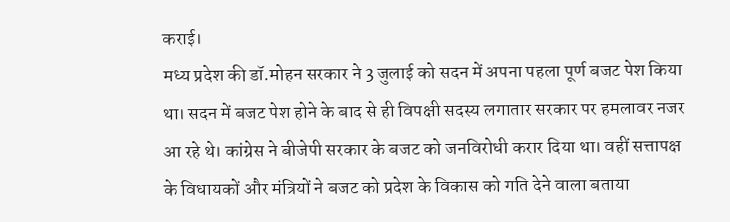कराई।
मध्य प्रदेश की डॉ.मोहन सरकार ने 3 जुलाई को सदन में अपना पहला पूर्ण बजट पेश किया था। सदन में बजट पेश होने के बाद से ही विपक्षी सदस्य लगातार सरकार पर हमलावर नजर आ रहे थे। कांग्रेस ने बीजेपी सरकार के बजट को जनविरोधी करार दिया था। वहीं सत्तापक्ष के विधायकों और मंत्रियों ने बजट को प्रदेश के विकास को गति देने वाला बताया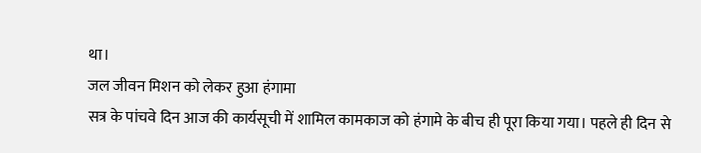था।
जल जीवन मिशन को लेकर हुआ हंगामा
सत्र के पांचवे दिन आज की कार्यसूची में शामिल कामकाज को हंगामे के बीच ही पूरा किया गया। पहले ही दिन से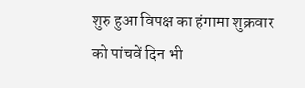शुरु हुआ विपक्ष का हंगामा शुक्रवार को पांचवें दिन भी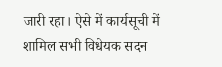जारी रहा। ऐसे में कार्यसूची में शामिल सभी विधेयक सदन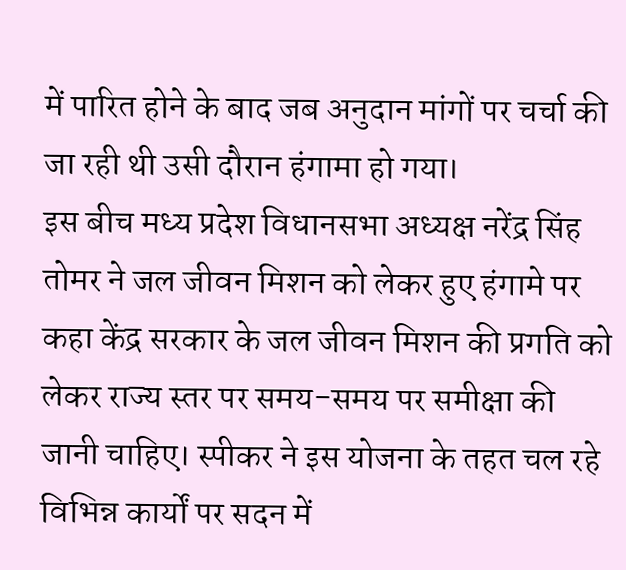में पारित होने के बाद जब अनुदान मांगों पर चर्चा की जा रही थी उसी दौरान हंगामा हो गया।
इस बीच मध्य प्रदेश विधानसभा अध्यक्ष नरेंद्र सिंह तोमर ने जल जीवन मिशन को लेकर हुए हंगामे पर कहा केंद्र सरकार के जल जीवन मिशन की प्रगति को लेकर राज्य स्तर पर समय-समय पर समीक्षा की जानी चाहिए। स्पीकर ने इस योजना के तहत चल रहे विभिन्न कार्यों पर सदन में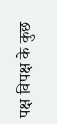पक्ष विपक्ष के कुछ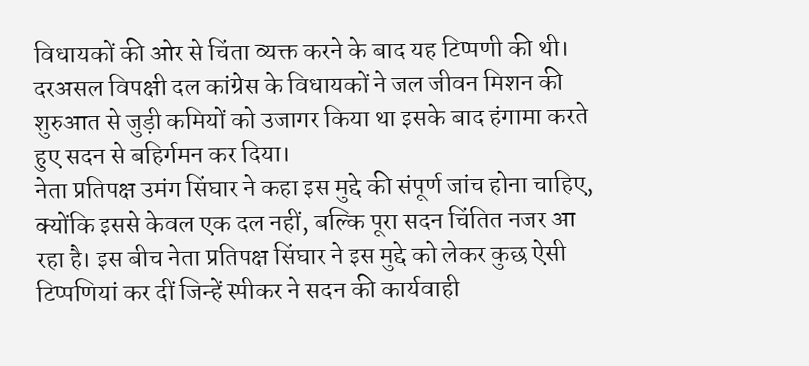विधायकों की ओर से चिंता व्यक्त करने के बाद यह टिप्पणी की थी। दरअसल विपक्षी दल कांग्रेस के विधायकों ने जल जीवन मिशन की शुरुआत से जुड़ी कमियों को उजागर किया था इसके बाद हंगामा करते हुए सदन से बहिर्गमन कर दिया।
नेता प्रतिपक्ष उमंग सिंघार ने कहा इस मुद्दे की संपूर्ण जांच होना चाहिए, क्योंकि इससे केवल एक दल नहीं, बल्कि पूरा सदन चिंतित नजर आ रहा है। इस बीच नेता प्रतिपक्ष सिंघार ने इस मुद्दे को लेकर कुछ ऐसी टिप्पणियां कर दीं जिन्हें स्पीकर ने सदन की कार्यवाही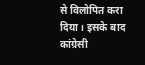से विलोपित करा दिया। इसके बाद कांग्रेसी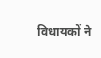विधायकों ने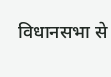विधानसभा से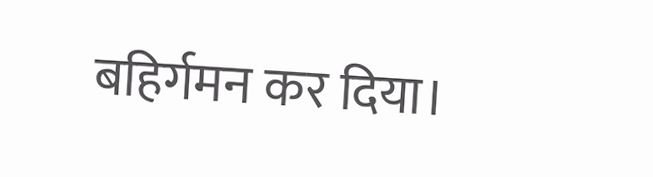बहिर्गमन कर दिया।